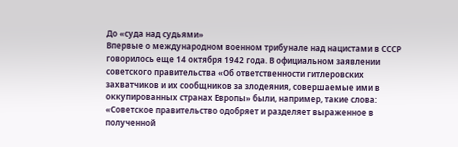До «суда над судьями»
Впервые о международном военном трибунале над нацистами в СССР говорилось еще 14 октября 1942 года. В официальном заявлении советского правительства «Об ответственности гитлеровских захватчиков и их сообщников за злодеяния, совершаемые ими в оккупированных странах Европы» были, например, такие слова: «Советское правительство одобряет и разделяет выраженное в полученной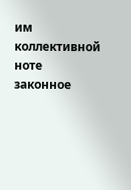им коллективной ноте законное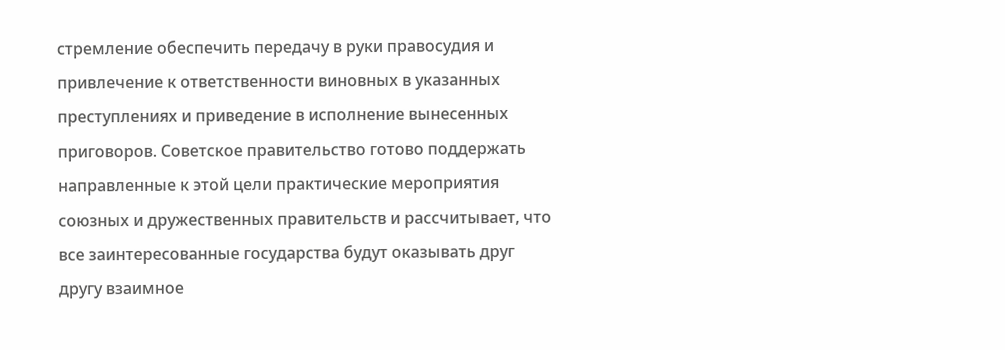стремление обеспечить передачу в руки правосудия и привлечение к ответственности виновных в указанных преступлениях и приведение в исполнение вынесенных приговоров. Советское правительство готово поддержать направленные к этой цели практические мероприятия союзных и дружественных правительств и рассчитывает, что все заинтересованные государства будут оказывать друг другу взаимное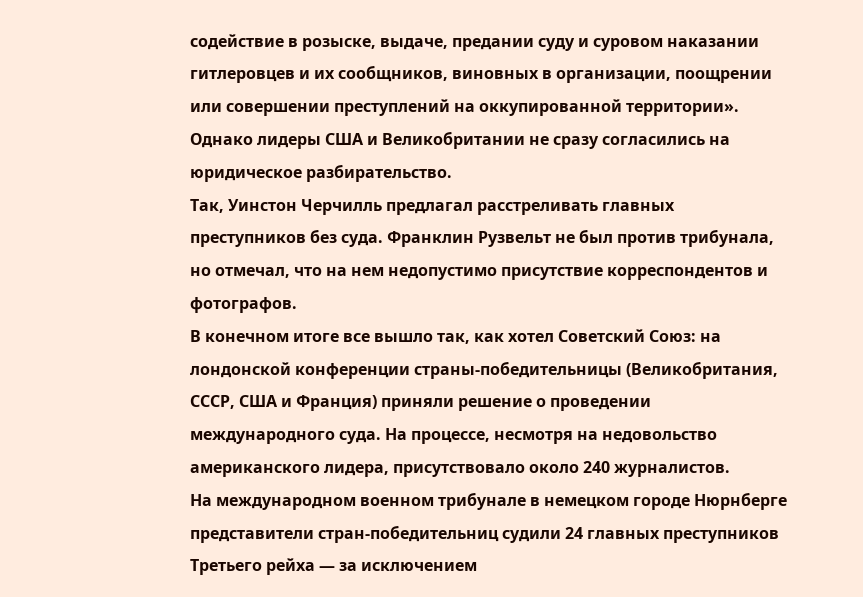содействие в розыске, выдаче, предании суду и суровом наказании гитлеровцев и их сообщников, виновных в организации, поощрении или совершении преступлений на оккупированной территории».
Однако лидеры США и Великобритании не сразу согласились на юридическое разбирательство.
Так, Уинстон Черчилль предлагал расстреливать главных преступников без суда. Франклин Рузвельт не был против трибунала, но отмечал, что на нем недопустимо присутствие корреспондентов и фотографов.
В конечном итоге все вышло так, как хотел Советский Союз: на лондонской конференции страны-победительницы (Великобритания, СССР, США и Франция) приняли решение о проведении международного суда. На процессе, несмотря на недовольство американского лидера, присутствовало около 240 журналистов.
На международном военном трибунале в немецком городе Нюрнберге представители стран-победительниц судили 24 главных преступников Третьего рейха — за исключением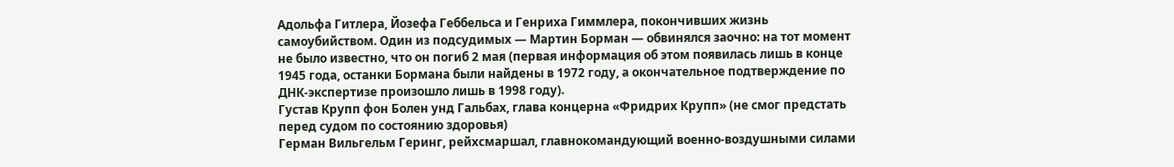Адольфа Гитлера, Йозефа Геббельса и Генриха Гиммлера, покончивших жизнь самоубийством. Один из подсудимых — Мартин Борман — обвинялся заочно: на тот момент не было известно, что он погиб 2 мая (первая информация об этом появилась лишь в конце 1945 года, останки Бормана были найдены в 1972 году, а окончательное подтверждение по ДНК-экспертизе произошло лишь в 1998 году).
Густав Крупп фон Болен унд Гальбах, глава концерна «Фридрих Крупп» (не смог предстать перед судом по состоянию здоровья)
Герман Вильгельм Геринг, рейхсмаршал, главнокомандующий военно-воздушными силами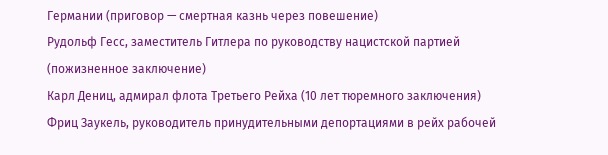Германии (приговор — смертная казнь через повешение)
Рудольф Гесс, заместитель Гитлера по руководству нацистской партией (пожизненное заключение)
Карл Дениц, адмирал флота Третьего Рейха (10 лет тюремного заключения)
Фриц Заукель, руководитель принудительными депортациями в рейх рабочей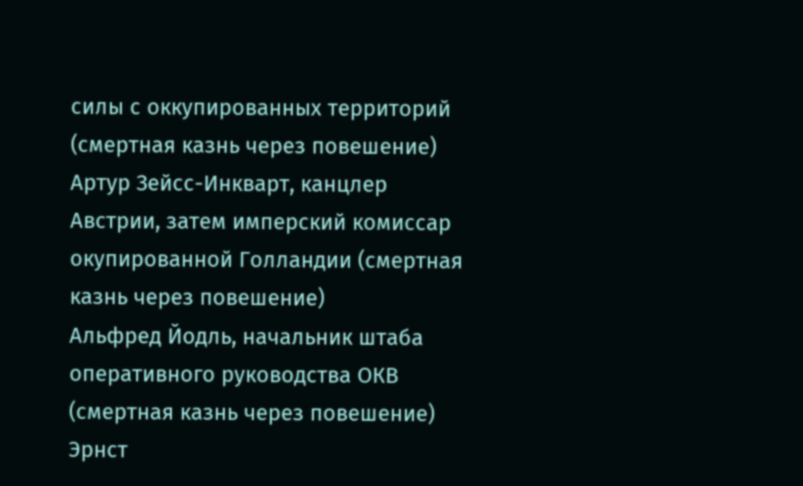силы с оккупированных территорий (смертная казнь через повешение)
Артур Зейсс-Инкварт, канцлер Австрии, затем имперский комиссар окупированной Голландии (смертная казнь через повешение)
Альфред Йодль, начальник штаба оперативного руководства ОКВ (смертная казнь через повешение)
Эрнст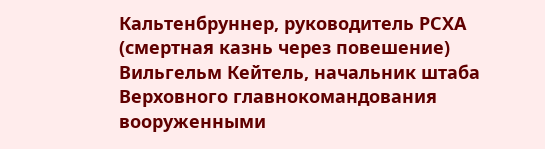Кальтенбруннер, руководитель РСХА (смертная казнь через повешение)
Вильгельм Кейтель, начальник штаба Верховного главнокомандования вооруженными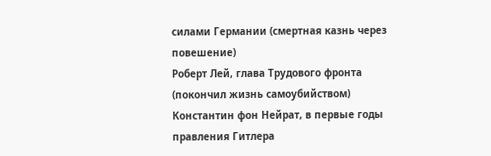силами Германии (смертная казнь через повешение)
Роберт Лей, глава Трудового фронта (покончил жизнь самоубийством)
Константин фон Нейрат, в первые годы правления Гитлера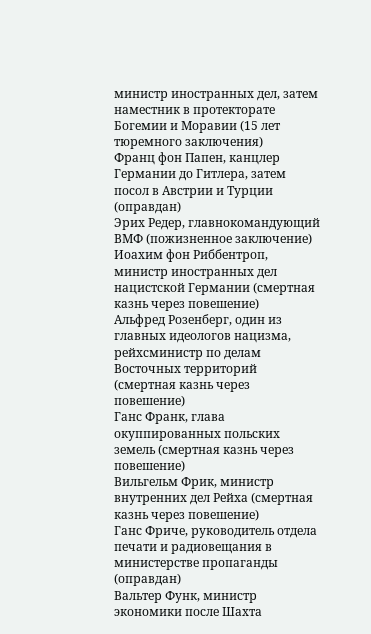министр иностранных дел, затем наместник в протекторате Богемии и Моравии (15 лет тюремного заключения)
Франц фон Папен, канцлер Германии до Гитлера, затем посол в Австрии и Турции (оправдан)
Эрих Редер, главнокомандующий ВМФ (пожизненное заключение)
Иоахим фон Риббентроп, министр иностранных дел нацистской Германии (смертная казнь через повешение)
Альфред Розенберг, один из главных идеологов нацизма, рейхсминистр по делам Восточных территорий (смертная казнь через повешение)
Ганс Франк, глава окуппированных польских земель (смертная казнь через повешение)
Вильгельм Фрик, министр внутренних дел Рейха (смертная казнь через повешение)
Ганс Фриче, руководитель отдела печати и радиовещания в министерстве пропаганды (оправдан)
Вальтер Функ, министр экономики после Шахта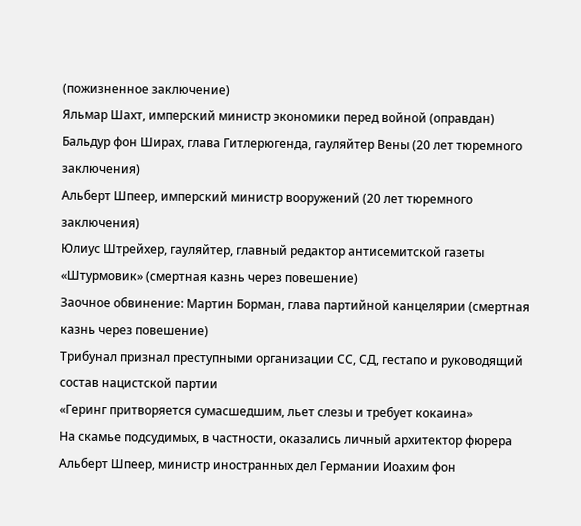(пожизненное заключение)
Яльмар Шахт, имперский министр экономики перед войной (оправдан)
Бальдур фон Ширах, глава Гитлерюгенда, гауляйтер Вены (20 лет тюремного заключения)
Альберт Шпеер, имперский министр вооружений (20 лет тюремного заключения)
Юлиус Штрейхер, гауляйтер, главный редактор антисемитской газеты «Штурмовик» (смертная казнь через повешение)
Заочное обвинение: Мартин Борман, глава партийной канцелярии (смертная казнь через повешение)
Трибунал признал преступными организации СС, СД, гестапо и руководящий состав нацистской партии
«Геринг притворяется сумасшедшим, льет слезы и требует кокаина»
На скамье подсудимых, в частности, оказались личный архитектор фюрера Альберт Шпеер, министр иностранных дел Германии Иоахим фон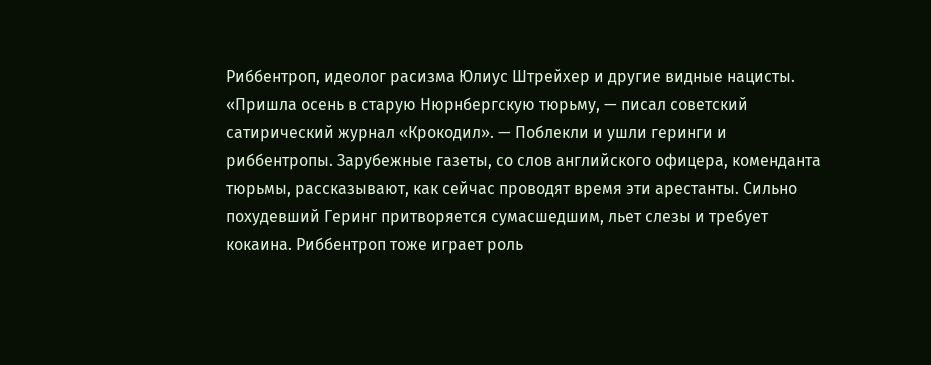Риббентроп, идеолог расизма Юлиус Штрейхер и другие видные нацисты.
«Пришла осень в старую Нюрнбергскую тюрьму, — писал советский сатирический журнал «Крокодил». — Поблекли и ушли геринги и риббентропы. Зарубежные газеты, со слов английского офицера, коменданта тюрьмы, рассказывают, как сейчас проводят время эти арестанты. Сильно похудевший Геринг притворяется сумасшедшим, льет слезы и требует кокаина. Риббентроп тоже играет роль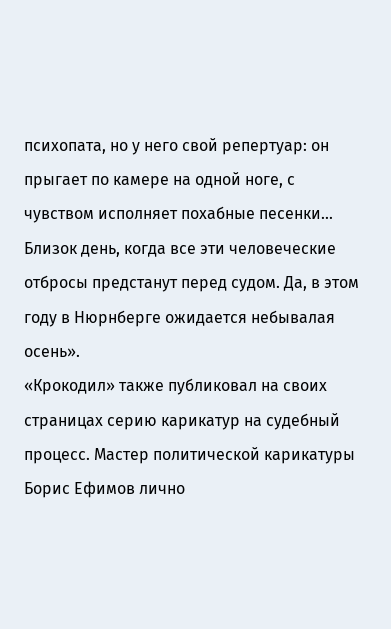психопата, но у него свой репертуар: он прыгает по камере на одной ноге, с чувством исполняет похабные песенки... Близок день, когда все эти человеческие отбросы предстанут перед судом. Да, в этом году в Нюрнберге ожидается небывалая осень».
«Крокодил» также публиковал на своих страницах серию карикатур на судебный процесс. Мастер политической карикатуры Борис Ефимов лично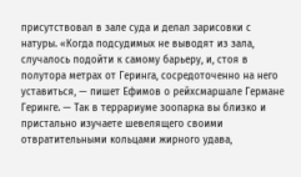присутствовал в зале суда и делал зарисовки с натуры. «Когда подсудимых не выводят из зала, случалось подойти к самому барьеру, и, стоя в полутора метрах от Геринга, сосредоточенно на него уставиться, — пишет Ефимов о рейхсмаршале Германе Геринге. — Так в террариуме зоопарка вы близко и пристально изучаете шевелящего своими отвратительными кольцами жирного удава,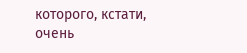которого, кстати, очень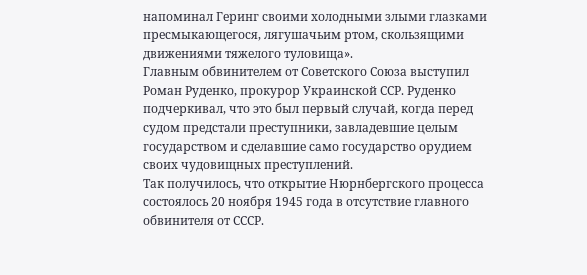напоминал Геринг своими холодными злыми глазками пресмыкающегося, лягушачьим ртом, скользящими движениями тяжелого туловища».
Главным обвинителем от Советского Союза выступил Роман Руденко, прокурор Украинской ССР. Руденко подчеркивал, что это был первый случай, когда перед судом предстали преступники, завладевшие целым государством и сделавшие само государство орудием своих чудовищных преступлений.
Так получилось, что открытие Нюрнбергского процесса состоялось 20 ноября 1945 года в отсутствие главного обвинителя от СССР.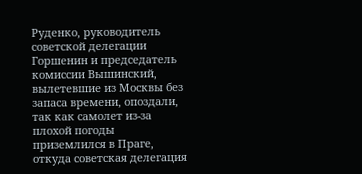Руденко, руководитель советской делегации Горшенин и председатель комиссии Вышинский, вылетевшие из Москвы без запаса времени, опоздали, так как самолет из-за плохой погоды приземлился в Праге, откуда советская делегация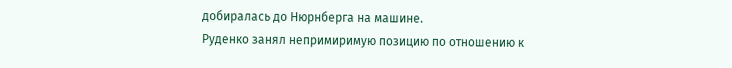добиралась до Нюрнберга на машине.
Руденко занял непримиримую позицию по отношению к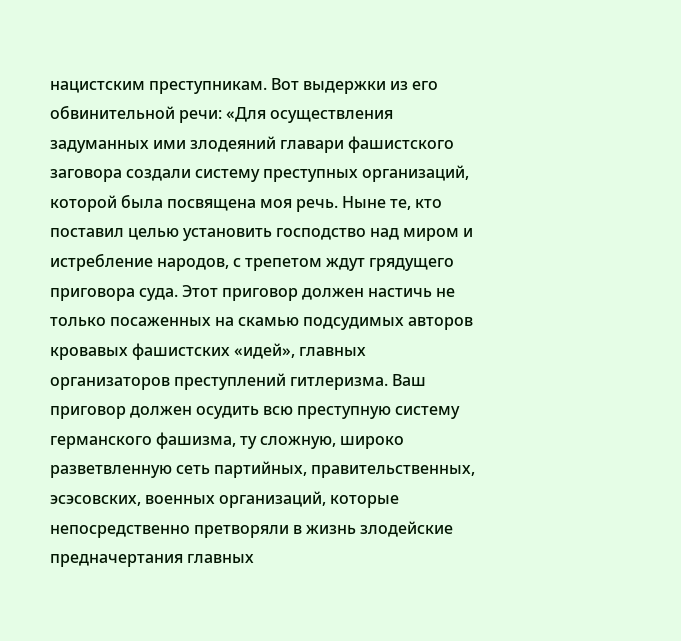нацистским преступникам. Вот выдержки из его обвинительной речи: «Для осуществления задуманных ими злодеяний главари фашистского заговора создали систему преступных организаций, которой была посвящена моя речь. Ныне те, кто поставил целью установить господство над миром и истребление народов, с трепетом ждут грядущего приговора суда. Этот приговор должен настичь не только посаженных на скамью подсудимых авторов кровавых фашистских «идей», главных организаторов преступлений гитлеризма. Ваш приговор должен осудить всю преступную систему германского фашизма, ту сложную, широко разветвленную сеть партийных, правительственных, эсэсовских, военных организаций, которые непосредственно претворяли в жизнь злодейские предначертания главных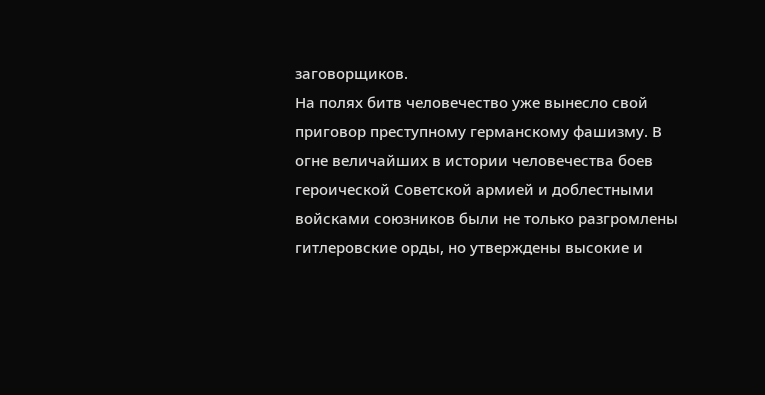заговорщиков.
На полях битв человечество уже вынесло свой приговор преступному германскому фашизму. В огне величайших в истории человечества боев героической Советской армией и доблестными войсками союзников были не только разгромлены гитлеровские орды, но утверждены высокие и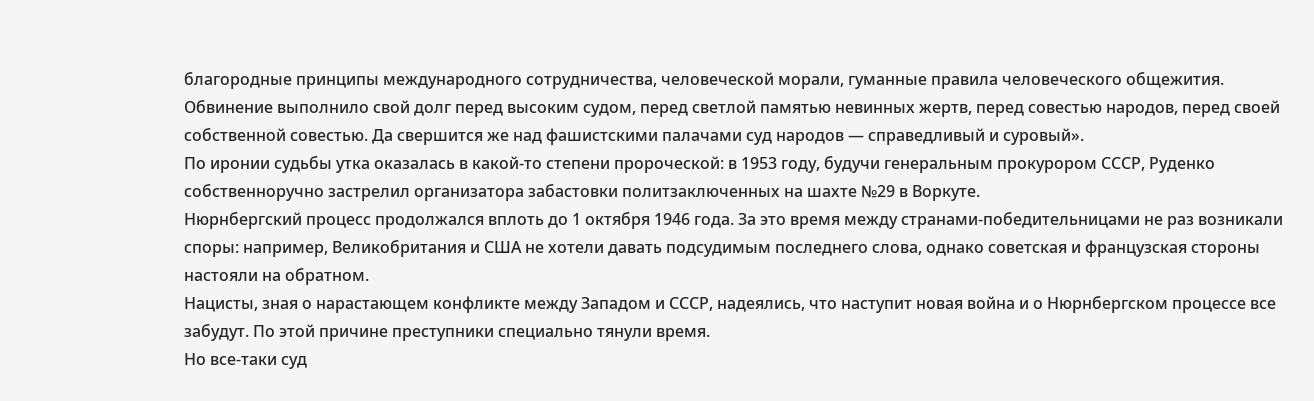благородные принципы международного сотрудничества, человеческой морали, гуманные правила человеческого общежития.
Обвинение выполнило свой долг перед высоким судом, перед светлой памятью невинных жертв, перед совестью народов, перед своей собственной совестью. Да свершится же над фашистскими палачами суд народов — справедливый и суровый».
По иронии судьбы утка оказалась в какой-то степени пророческой: в 1953 году, будучи генеральным прокурором СССР, Руденко собственноручно застрелил организатора забастовки политзаключенных на шахте №29 в Воркуте.
Нюрнбергский процесс продолжался вплоть до 1 октября 1946 года. За это время между странами-победительницами не раз возникали споры: например, Великобритания и США не хотели давать подсудимым последнего слова, однако советская и французская стороны настояли на обратном.
Нацисты, зная о нарастающем конфликте между Западом и СССР, надеялись, что наступит новая война и о Нюрнбергском процессе все забудут. По этой причине преступники специально тянули время.
Но все-таки суд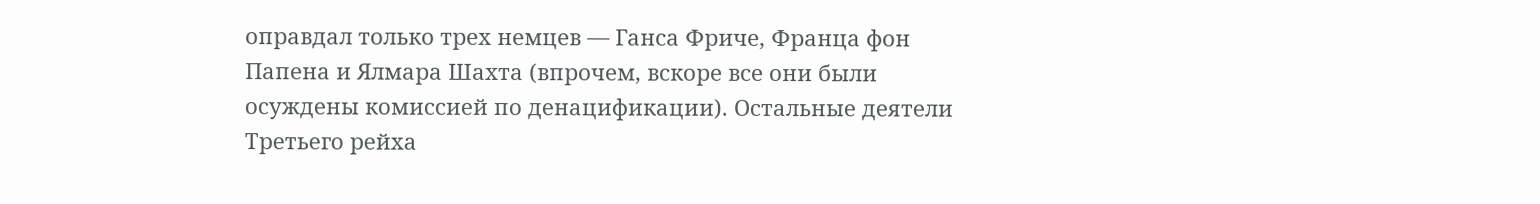оправдал только трех немцев — Ганса Фриче, Франца фон Папена и Ялмара Шахта (впрочем, вскоре все они были осуждены комиссией по денацификации). Остальные деятели Третьего рейха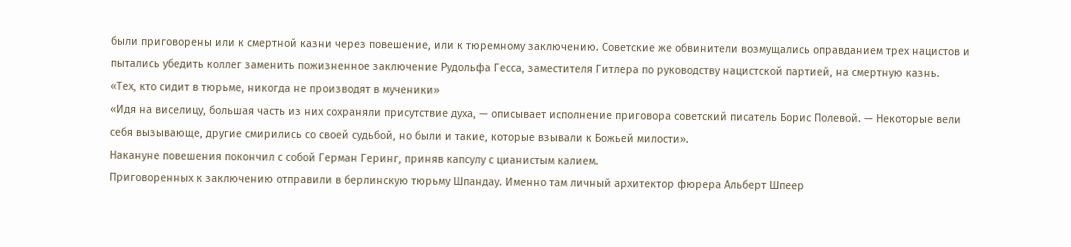были приговорены или к смертной казни через повешение, или к тюремному заключению. Советские же обвинители возмущались оправданием трех нацистов и пытались убедить коллег заменить пожизненное заключение Рудольфа Гесса, заместителя Гитлера по руководству нацистской партией, на смертную казнь.
«Тех, кто сидит в тюрьме, никогда не производят в мученики»
«Идя на виселицу, большая часть из них сохраняли присутствие духа, — описывает исполнение приговора советский писатель Борис Полевой. — Некоторые вели себя вызывающе, другие смирились со своей судьбой, но были и такие, которые взывали к Божьей милости».
Накануне повешения покончил с собой Герман Геринг, приняв капсулу с цианистым калием.
Приговоренных к заключению отправили в берлинскую тюрьму Шпандау. Именно там личный архитектор фюрера Альберт Шпеер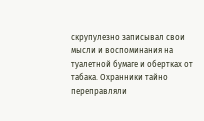скрупулезно записывал свои мысли и воспоминания на туалетной бумаге и обертках от табака. Охранники тайно переправляли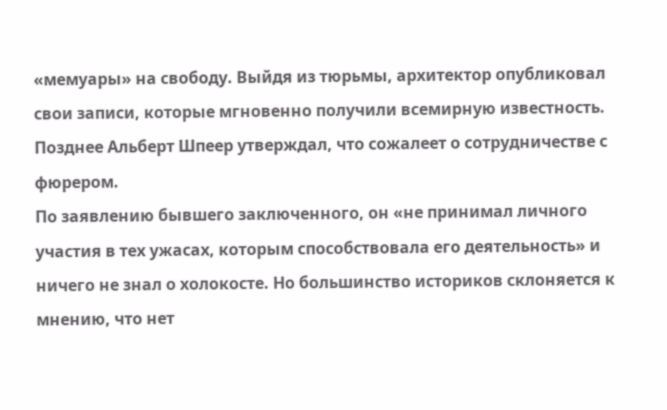«мемуары» на свободу. Выйдя из тюрьмы, архитектор опубликовал свои записи, которые мгновенно получили всемирную известность.
Позднее Альберт Шпеер утверждал, что сожалеет о сотрудничестве с фюрером.
По заявлению бывшего заключенного, он «не принимал личного участия в тех ужасах, которым способствовала его деятельность» и ничего не знал о холокосте. Но большинство историков склоняется к мнению, что нет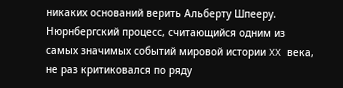никаких оснований верить Альберту Шпееру.
Нюрнбергский процесс, считающийся одним из самых значимых событий мировой истории XX века, не раз критиковался по ряду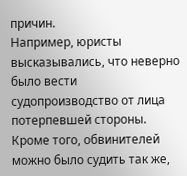причин.
Например, юристы высказывались, что неверно было вести судопроизводство от лица потерпевшей стороны. Кроме того, обвинителей можно было судить так же,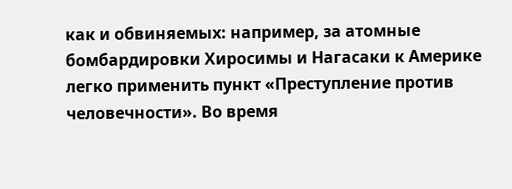как и обвиняемых: например, за атомные бомбардировки Хиросимы и Нагасаки к Америке легко применить пункт «Преступление против человечности». Во время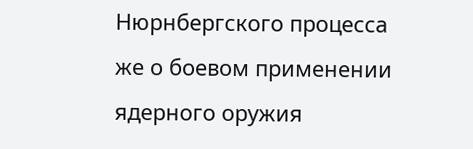Нюрнбергского процесса же о боевом применении ядерного оружия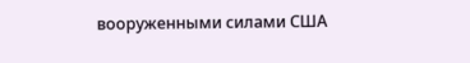вооруженными силами США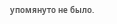упомянуто не было.